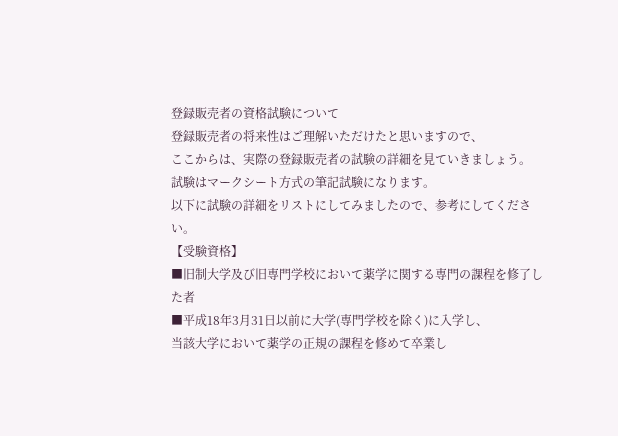登録販売者の資格試験について
登録販売者の将来性はご理解いただけたと思いますので、
ここからは、実際の登録販売者の試験の詳細を見ていきましょう。
試験はマークシート方式の筆記試験になります。
以下に試験の詳細をリストにしてみましたので、参考にしてください。
【受験資格】
■旧制大学及び旧専門学校において薬学に関する専門の課程を修了した者
■平成18年3月31日以前に大学(専門学校を除く)に入学し、
当該大学において薬学の正規の課程を修めて卒業し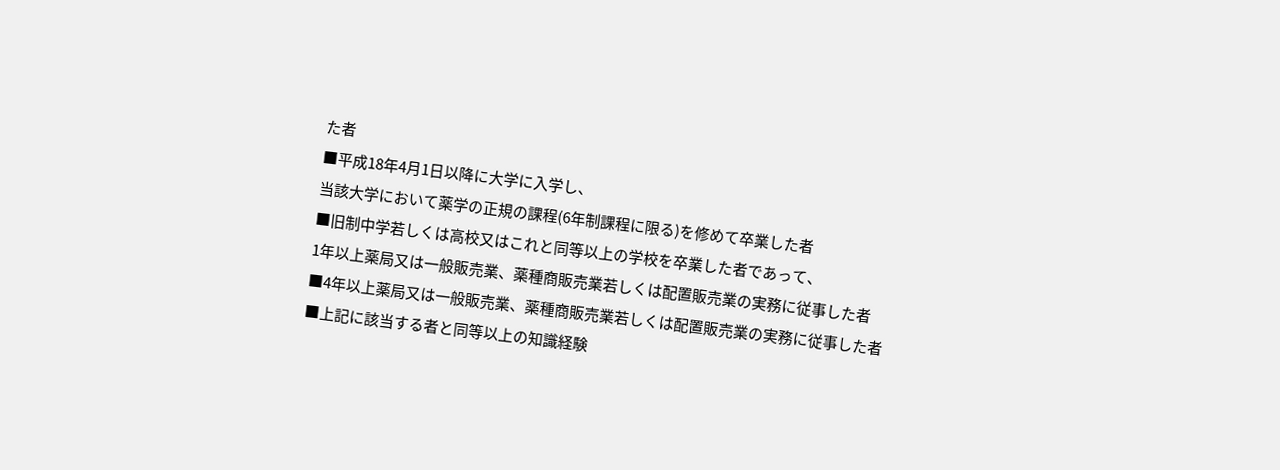た者
■平成18年4月1日以降に大学に入学し、
当該大学において薬学の正規の課程(6年制課程に限る)を修めて卒業した者
■旧制中学若しくは高校又はこれと同等以上の学校を卒業した者であって、
1年以上薬局又は一般販売業、薬種商販売業若しくは配置販売業の実務に従事した者
■4年以上薬局又は一般販売業、薬種商販売業若しくは配置販売業の実務に従事した者
■上記に該当する者と同等以上の知識経験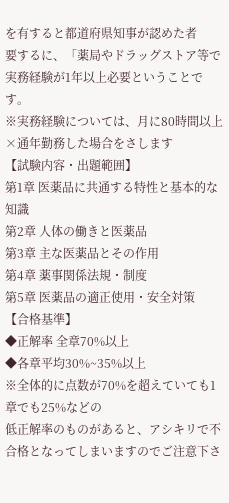を有すると都道府県知事が認めた者
要するに、「薬局やドラッグストア等で実務経験が1年以上必要ということです。
※実務経験については、月に80時間以上×通年勤務した場合をさします
【試験内容・出題範囲】
第1章 医薬品に共通する特性と基本的な知識
第2章 人体の働きと医薬品
第3章 主な医薬品とその作用
第4章 薬事関係法規・制度
第5章 医薬品の適正使用・安全対策
【合格基準】
◆正解率 全章70%以上
◆各章平均30%~35%以上
※全体的に点数が70%を超えていても1章でも25%などの
低正解率のものがあると、アシキリで不合格となってしまいますのでご注意下さ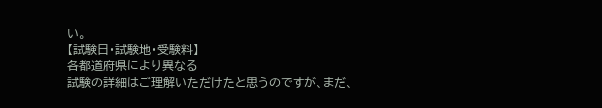い。
【試験日・試験地・受験料】
各都道府県により異なる
試験の詳細はご理解いただけたと思うのですが、まだ、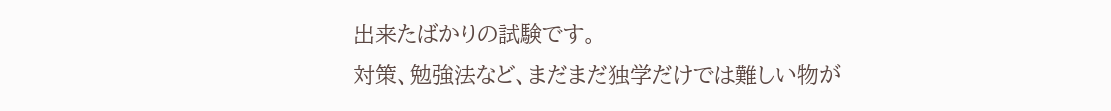出来たばかりの試験です。
対策、勉強法など、まだまだ独学だけでは難しい物が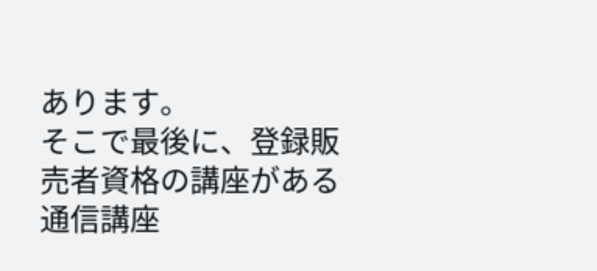あります。
そこで最後に、登録販売者資格の講座がある通信講座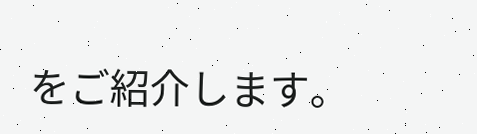をご紹介します。